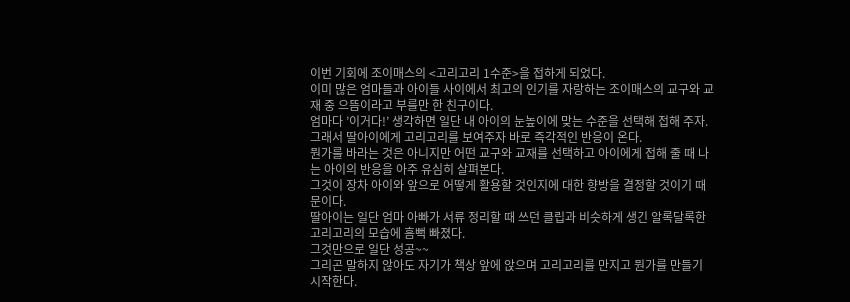이번 기회에 조이매스의 <고리고리 1수준>을 접하게 되었다.
이미 많은 엄마들과 아이들 사이에서 최고의 인기를 자랑하는 조이매스의 교구와 교재 중 으뜸이라고 부를만 한 친구이다.
엄마다 ’이거다!’ 생각하면 일단 내 아이의 눈높이에 맞는 수준을 선택해 접해 주자.
그래서 딸아이에게 고리고리를 보여주자 바로 즉각적인 반응이 온다.
뭔가를 바라는 것은 아니지만 어떤 교구와 교재를 선택하고 아이에게 접해 줄 때 나는 아이의 반응을 아주 유심히 살펴본다.
그것이 장차 아이와 앞으로 어떻게 활용할 것인지에 대한 향방을 결정할 것이기 때문이다.
딸아이는 일단 엄마 아빠가 서류 정리할 때 쓰던 클립과 비슷하게 생긴 알록달록한 고리고리의 모습에 흠뻑 빠졌다.
그것만으로 일단 성공~~
그리곤 말하지 않아도 자기가 책상 앞에 앉으며 고리고리를 만지고 뭔가를 만들기 시작한다.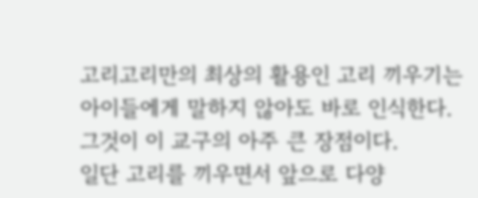고리고리만의 최상의 활용인 고리 끼우기는 아이들에게 말하지 않아도 바로 인식한다.
그것이 이 교구의 아주 큰 장점이다.
일단 고리를 끼우면서 앞으로 다양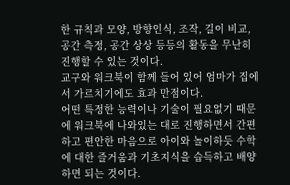한 규칙과 모양, 방향인식, 조작, 길이 비교, 공간 측정, 공간 상상 등등의 활동을 무난히 진행할 수 있는 것이다.
교구와 워크북이 함께 들어 있어 엄마가 집에서 가르치기에도 효과 만점이다.
어떤 특정한 능력이나 기술이 필요없기 때문에 워크북에 나와있는 대로 진행하면서 간편하고 편안한 마음으로 아이와 놀이하듯 수학에 대한 즐거움과 기초지식을 습득하고 배양하면 되는 것이다.